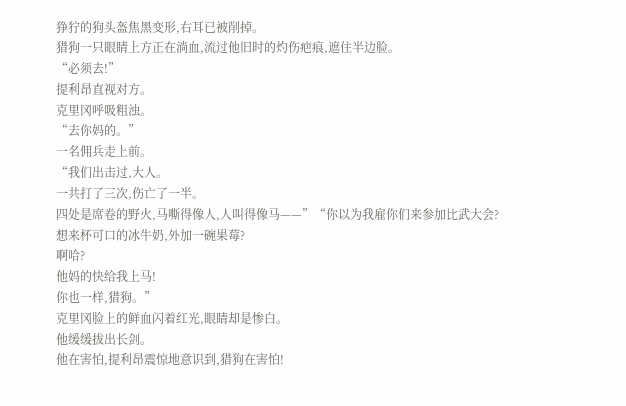狰狞的狗头盔焦黑变形,右耳已被削掉。
猎狗一只眼睛上方正在淌血,流过他旧时的灼伤疤痕,遮住半边脸。
“必须去!”
提利昂直视对方。
克里冈呼吸粗浊。
“去你妈的。”
一名佣兵走上前。
“我们出击过,大人。
一共打了三次,伤亡了一半。
四处是席卷的野火,马嘶得像人,人叫得像马——”“你以为我雇你们来参加比武大会?
想来杯可口的冰牛奶,外加一碗果莓?
啊哈?
他妈的快给我上马!
你也一样,猎狗。”
克里冈脸上的鲜血闪着红光,眼睛却是惨白。
他缓缓拔出长剑。
他在害怕,提利昂震惊地意识到,猎狗在害怕!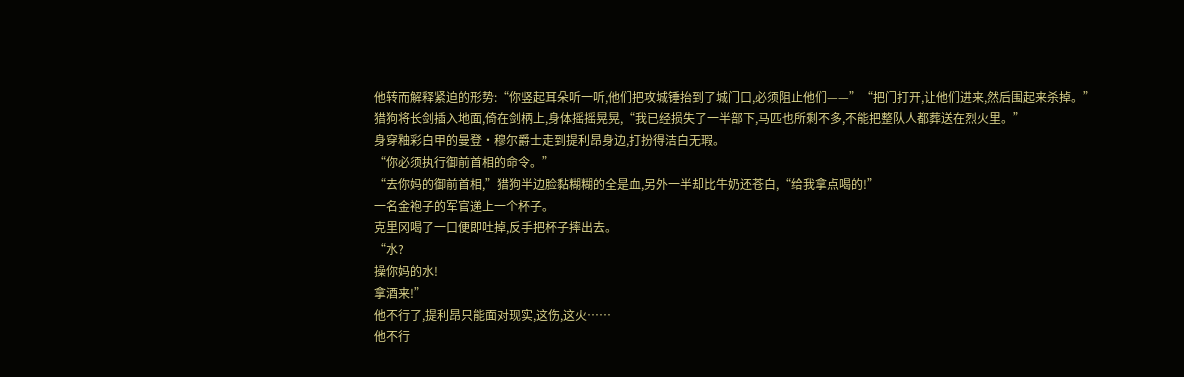他转而解释紧迫的形势:“你竖起耳朵听一听,他们把攻城锤抬到了城门口,必须阻止他们——”“把门打开,让他们进来,然后围起来杀掉。”
猎狗将长剑插入地面,倚在剑柄上,身体摇摇晃晃,“我已经损失了一半部下,马匹也所剩不多,不能把整队人都葬送在烈火里。”
身穿釉彩白甲的曼登·穆尔爵士走到提利昂身边,打扮得洁白无瑕。
“你必须执行御前首相的命令。”
“去你妈的御前首相,”猎狗半边脸黏糊糊的全是血,另外一半却比牛奶还苍白,“给我拿点喝的!”
一名金袍子的军官递上一个杯子。
克里冈喝了一口便即吐掉,反手把杯子摔出去。
“水?
操你妈的水!
拿酒来!”
他不行了,提利昂只能面对现实,这伤,这火……
他不行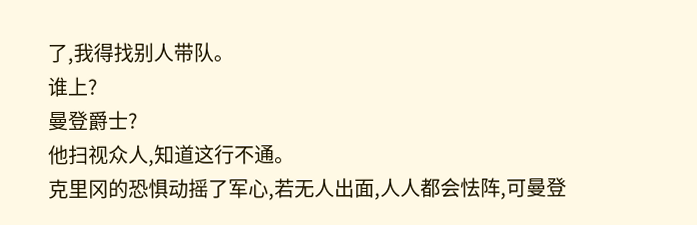了,我得找别人带队。
谁上?
曼登爵士?
他扫视众人,知道这行不通。
克里冈的恐惧动摇了军心,若无人出面,人人都会怯阵,可曼登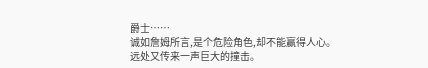爵士……
诚如詹姆所言,是个危险角色,却不能赢得人心。
远处又传来一声巨大的撞击。